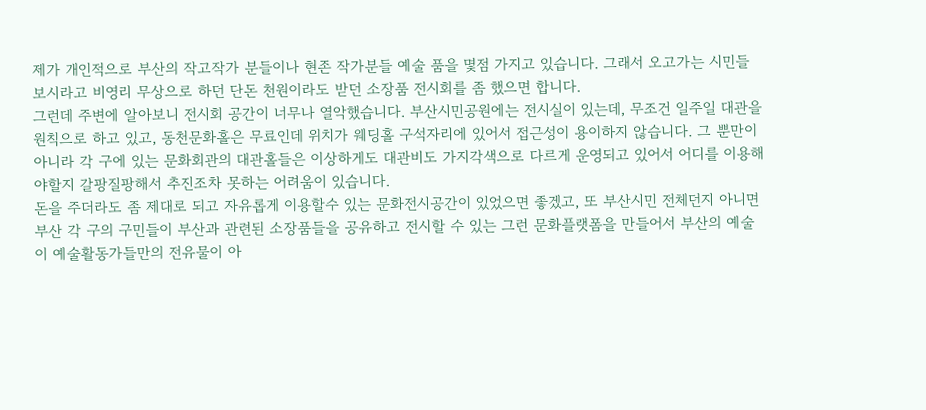제가 개인적으로 부산의 작고작가 분들이나 현존 작가분들 예술 품을 몇점 가지고 있습니다. 그래서 오고가는 시민들 보시라고 비영리 무상으로 하던 단돈 천원이라도 받던 소장품 전시회를 좀 했으면 합니다.
그런데 주변에 알아보니 전시회 공간이 너무나 열악했습니다. 부산시민공원에는 전시실이 있는데, 무조건 일주일 대관을 원칙으로 하고 있고, 동천문화홀은 무료인데 위치가 웨딩홀 구석자리에 있어서 접근성이 용이하지 않습니다. 그 뿐만이 아니라 각 구에 있는 문화회관의 대관홀들은 이상하게도 대관비도 가지각색으로 다르게 운영되고 있어서 어디를 이용해야할지 갈팡질팡해서 추진조차 못하는 어려움이 있습니다.
돈을 주더라도 좀 제대로 되고 자유롭게 이용할수 있는 문화전시공간이 있었으면 좋겠고, 또 부산시민 전체던지 아니면 부산 각 구의 구민들이 부산과 관련된 소장품들을 공유하고 전시할 수 있는 그런 문화플랫폼을 만들어서 부산의 예술이 예술활동가들만의 전유물이 아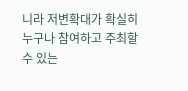니라 저변확대가 확실히 누구나 참여하고 주최할 수 있는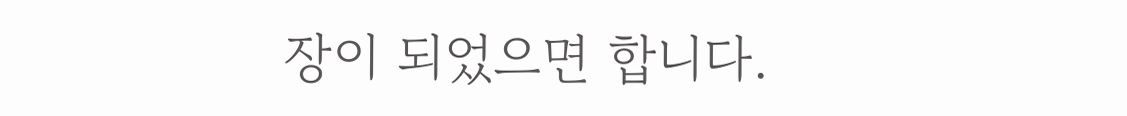장이 되었으면 합니다.